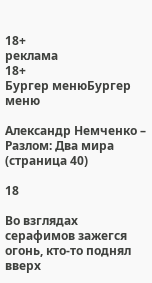18+
реклама
18+
Бургер менюБургер меню

Александр Немченко – Разлом: Два мира (страница 40)

18

Во взглядах серафимов зажегся огонь, кто-то поднял вверх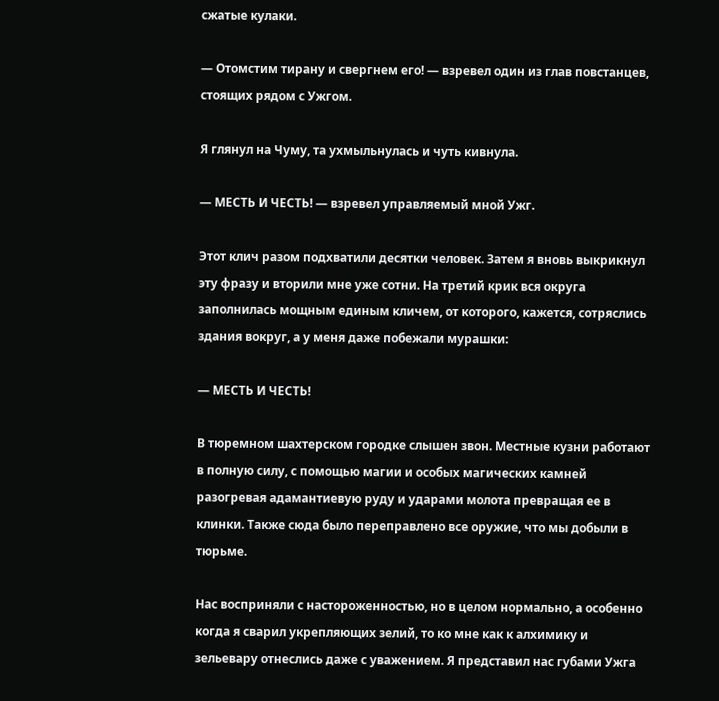сжатые кулаки.

— Отомстим тирану и свергнем его! — взревел один из глав повстанцев, стоящих рядом с Ужгом.

Я глянул на Чуму, та ухмыльнулась и чуть кивнула.

— МЕСТЬ И ЧЕСТЬ! — взревел управляемый мной Ужг.

Этот клич разом подхватили десятки человек. Затем я вновь выкрикнул эту фразу и вторили мне уже сотни. На третий крик вся округа заполнилась мощным единым кличем, от которого, кажется, сотряслись здания вокруг, а у меня даже побежали мурашки:

— МЕСТЬ И ЧЕСТЬ!

В тюремном шахтерском городке слышен звон. Местные кузни работают в полную силу, с помощью магии и особых магических камней разогревая адамантиевую руду и ударами молота превращая ее в клинки. Также сюда было переправлено все оружие, что мы добыли в тюрьме.

Нас восприняли с настороженностью, но в целом нормально, а особенно когда я сварил укрепляющих зелий, то ко мне как к алхимику и зельевару отнеслись даже с уважением. Я представил нас губами Ужга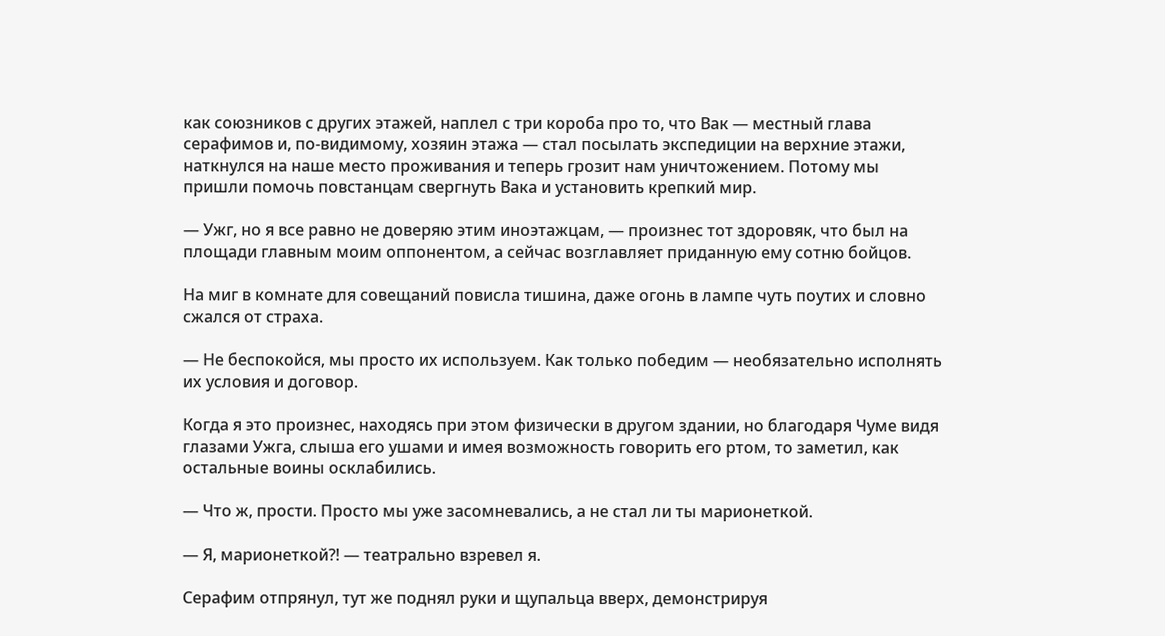как союзников с других этажей, наплел с три короба про то, что Вак — местный глава серафимов и, по-видимому, хозяин этажа — стал посылать экспедиции на верхние этажи, наткнулся на наше место проживания и теперь грозит нам уничтожением. Потому мы пришли помочь повстанцам свергнуть Вака и установить крепкий мир.

— Ужг, но я все равно не доверяю этим иноэтажцам, — произнес тот здоровяк, что был на площади главным моим оппонентом, а сейчас возглавляет приданную ему сотню бойцов.

На миг в комнате для совещаний повисла тишина, даже огонь в лампе чуть поутих и словно сжался от страха.

— Не беспокойся, мы просто их используем. Как только победим — необязательно исполнять их условия и договор.

Когда я это произнес, находясь при этом физически в другом здании, но благодаря Чуме видя глазами Ужга, слыша его ушами и имея возможность говорить его ртом, то заметил, как остальные воины осклабились.

— Что ж, прости. Просто мы уже засомневались, а не стал ли ты марионеткой.

— Я, марионеткой⁈ — театрально взревел я.

Серафим отпрянул, тут же поднял руки и щупальца вверх, демонстрируя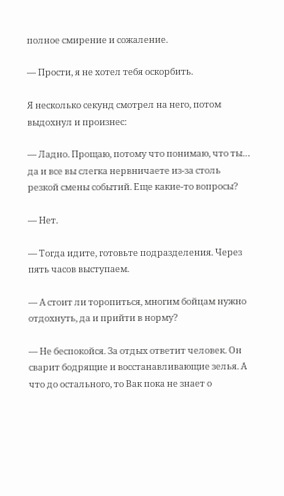полное смирение и сожаление.

— Прости, я не хотел тебя оскорбить.

Я несколько секунд смотрел на него, потом выдохнул и произнес:

— Ладно. Прощаю, потому что понимаю, что ты… да и все вы слегка нервничаете из-за столь резкой смены событий. Еще какие-то вопросы?

— Нет.

— Тогда идите, готовьте подразделения. Через пять часов выступаем.

— А стоит ли торопиться, многим бойцам нужно отдохнуть, да и прийти в норму?

— Не беспокойся. За отдых ответит человек. Он сварит бодрящие и восстанавливающие зелья. А что до остального, то Вак пока не знает о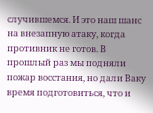случившемся. И это наш шанс на внезапную атаку, когда противник не готов. В прошлый раз мы подняли пожар восстания, но дали Ваку время подготовиться, что и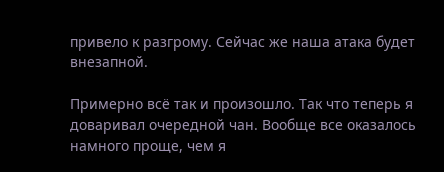привело к разгрому. Сейчас же наша атака будет внезапной.

Примерно всё так и произошло. Так что теперь я доваривал очередной чан. Вообще все оказалось намного проще, чем я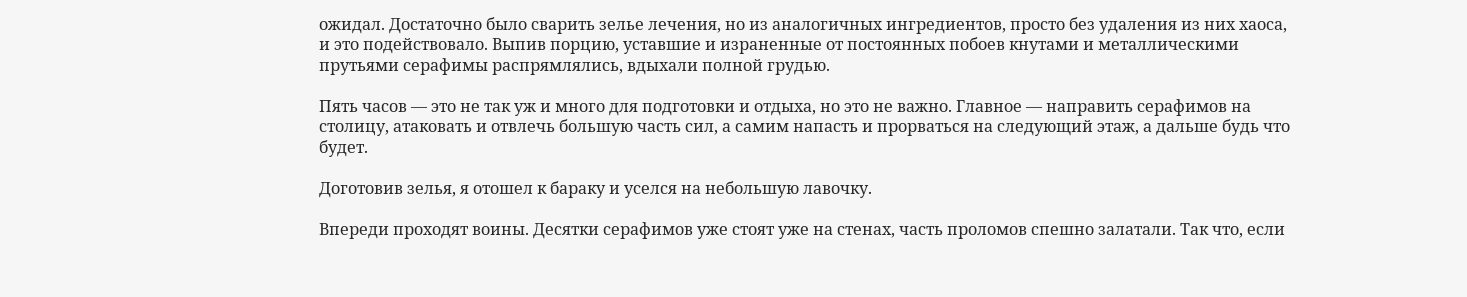ожидал. Достаточно было сварить зелье лечения, но из аналогичных ингредиентов, просто без удаления из них хаоса, и это подействовало. Выпив порцию, уставшие и израненные от постоянных побоев кнутами и металлическими прутьями серафимы распрямлялись, вдыхали полной грудью.

Пять часов — это не так уж и много для подготовки и отдыха, но это не важно. Главное — направить серафимов на столицу, атаковать и отвлечь большую часть сил, а самим напасть и прорваться на следующий этаж, а дальше будь что будет.

Доготовив зелья, я отошел к бараку и уселся на небольшую лавочку.

Впереди проходят воины. Десятки серафимов уже стоят уже на стенах, часть проломов спешно залатали. Так что, если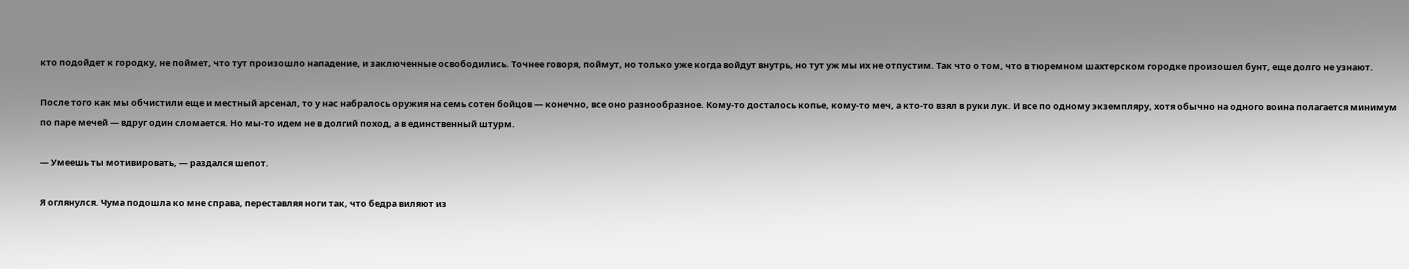кто подойдет к городку, не поймет, что тут произошло нападение, и заключенные освободились. Точнее говоря, поймут, но только уже когда войдут внутрь, но тут уж мы их не отпустим. Так что о том, что в тюремном шахтерском городке произошел бунт, еще долго не узнают.

После того как мы обчистили еще и местный арсенал, то у нас набралось оружия на семь сотен бойцов — конечно, все оно разнообразное. Кому-то досталось копье, кому-то меч, а кто-то взял в руки лук. И все по одному экземпляру, хотя обычно на одного воина полагается минимум по паре мечей — вдруг один сломается. Но мы-то идем не в долгий поход, а в единственный штурм.

— Умеешь ты мотивировать, — раздался шепот.

Я оглянулся. Чума подошла ко мне справа, переставляя ноги так, что бедра виляют из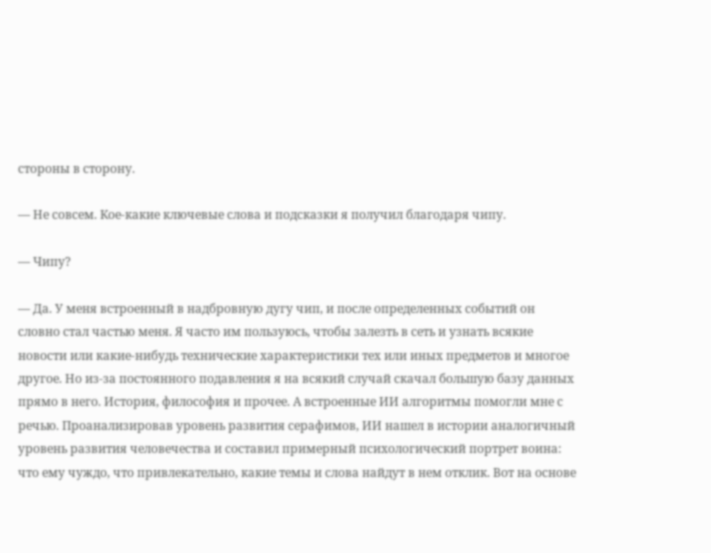стороны в сторону.

— Не совсем. Кое-какие ключевые слова и подсказки я получил благодаря чипу.

— Чипу?

— Да. У меня встроенный в надбровную дугу чип, и после определенных событий он словно стал частью меня. Я часто им пользуюсь, чтобы залезть в сеть и узнать всякие новости или какие-нибудь технические характеристики тех или иных предметов и многое другое. Но из-за постоянного подавления я на всякий случай скачал большую базу данных прямо в него. История, философия и прочее. А встроенные ИИ алгоритмы помогли мне с речью. Проанализировав уровень развития серафимов, ИИ нашел в истории аналогичный уровень развития человечества и составил примерный психологический портрет воина: что ему чуждо, что привлекательно, какие темы и слова найдут в нем отклик. Вот на основе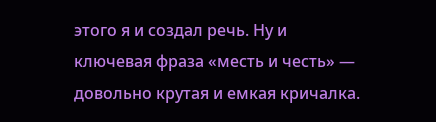этого я и создал речь. Ну и ключевая фраза «месть и честь» — довольно крутая и емкая кричалка.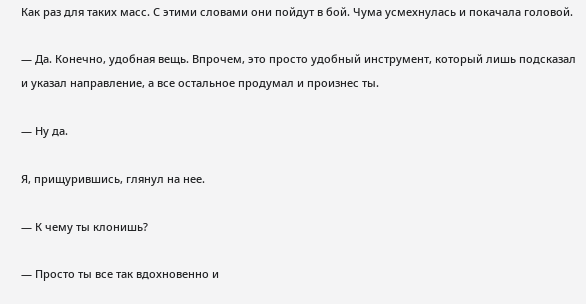Как раз для таких масс. С этими словами они пойдут в бой. Чума усмехнулась и покачала головой.

— Да. Конечно, удобная вещь. Впрочем, это просто удобный инструмент, который лишь подсказал и указал направление, а все остальное продумал и произнес ты.

— Ну да.

Я, прищурившись, глянул на нее.

— К чему ты клонишь?

— Просто ты все так вдохновенно и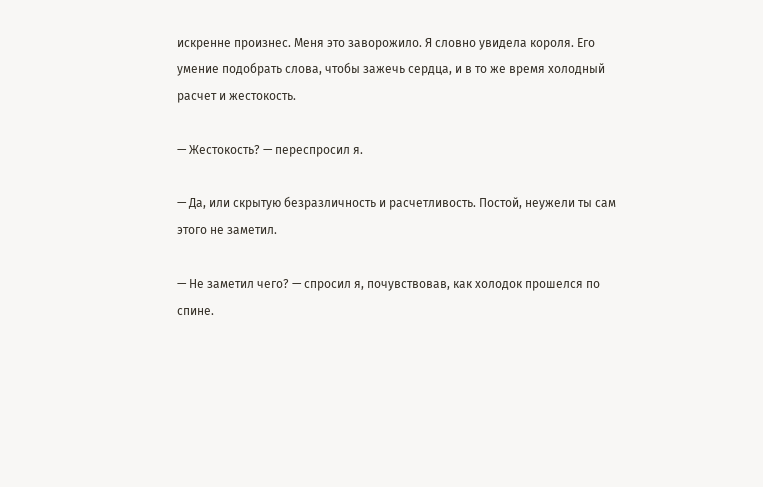искренне произнес. Меня это заворожило. Я словно увидела короля. Его умение подобрать слова, чтобы зажечь сердца, и в то же время холодный расчет и жестокость.

— Жестокость? — переспросил я.

— Да, или скрытую безразличность и расчетливость. Постой, неужели ты сам этого не заметил.

— Не заметил чего? — спросил я, почувствовав, как холодок прошелся по спине.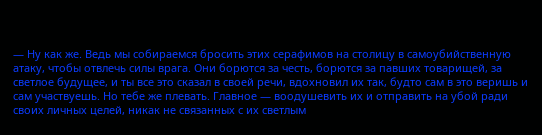— Ну как же. Ведь мы собираемся бросить этих серафимов на столицу в самоубийственную атаку, чтобы отвлечь силы врага. Они борются за честь, борются за павших товарищей, за светлое будущее, и ты все это сказал в своей речи, вдохновил их так, будто сам в это веришь и сам участвуешь. Но тебе же плевать. Главное — воодушевить их и отправить на убой ради своих личных целей, никак не связанных с их светлым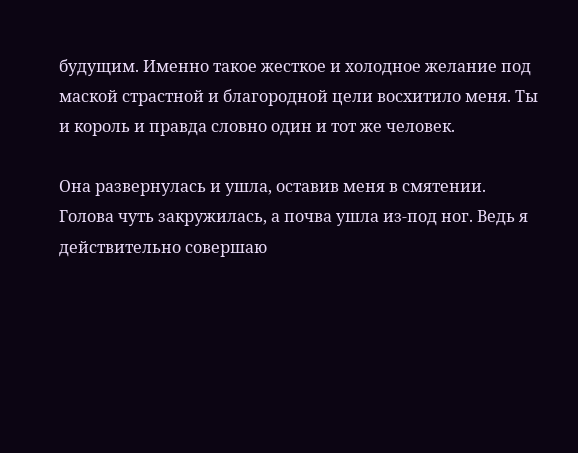будущим. Именно такое жесткое и холодное желание под маской страстной и благородной цели восхитило меня. Ты и король и правда словно один и тот же человек.

Она развернулась и ушла, оставив меня в смятении. Голова чуть закружилась, а почва ушла из-под ног. Ведь я действительно совершаю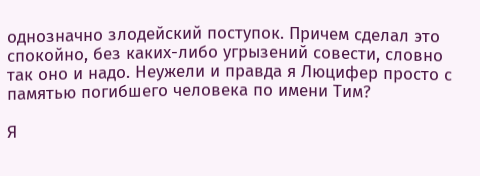однозначно злодейский поступок. Причем сделал это спокойно, без каких-либо угрызений совести, словно так оно и надо. Неужели и правда я Люцифер просто с памятью погибшего человека по имени Тим?

Я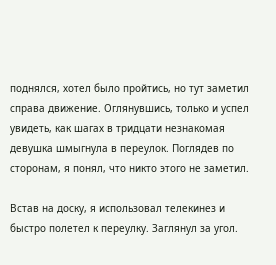поднялся, хотел было пройтись, но тут заметил справа движение. Оглянувшись, только и успел увидеть, как шагах в тридцати незнакомая девушка шмыгнула в переулок. Поглядев по сторонам, я понял, что никто этого не заметил.

Встав на доску, я использовал телекинез и быстро полетел к переулку. Заглянул за угол.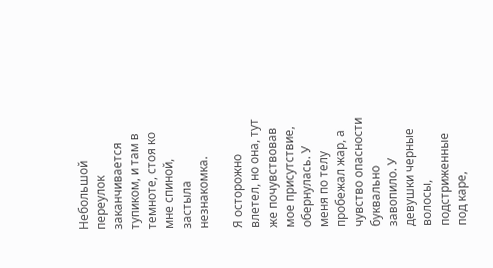Небольшой переулок заканчивается тупиком, и там в темноте, стоя ко мне спиной, застыла незнакомка.

Я осторожно влетел, но она, тут же почувствовав мое присутствие, обернулась. У меня по телу пробежал жар, а чувство опасности буквально завопило. У девушки черные волосы, подстриженные под каре,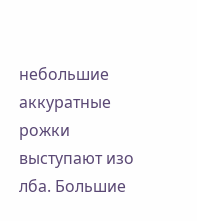небольшие аккуратные рожки выступают изо лба. Большие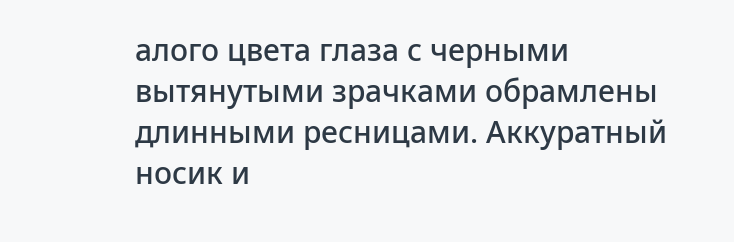алого цвета глаза с черными вытянутыми зрачками обрамлены длинными ресницами. Аккуратный носик и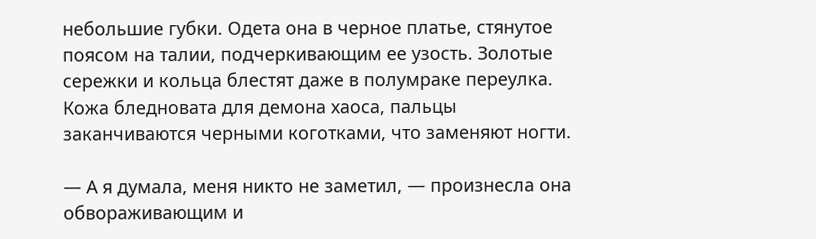небольшие губки. Одета она в черное платье, стянутое поясом на талии, подчеркивающим ее узость. Золотые сережки и кольца блестят даже в полумраке переулка. Кожа бледновата для демона хаоса, пальцы заканчиваются черными коготками, что заменяют ногти.

— А я думала, меня никто не заметил, — произнесла она обвораживающим и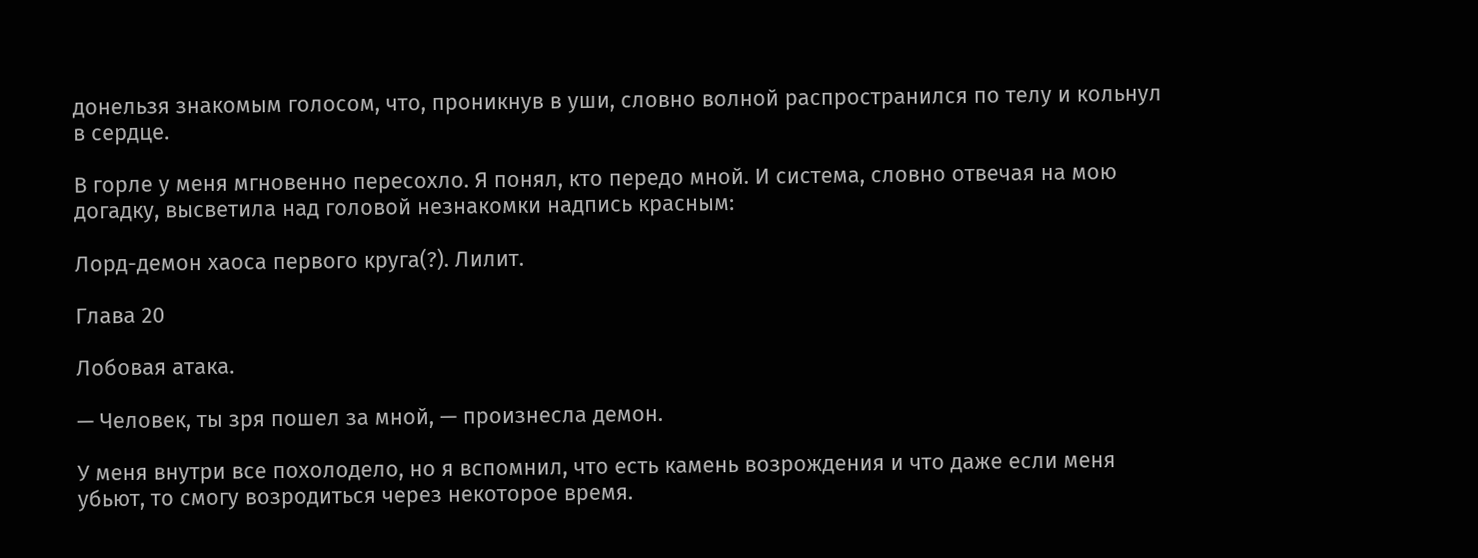донельзя знакомым голосом, что, проникнув в уши, словно волной распространился по телу и кольнул в сердце.

В горле у меня мгновенно пересохло. Я понял, кто передо мной. И система, словно отвечая на мою догадку, высветила над головой незнакомки надпись красным:

Лорд-демон хаоса первого круга(?). Лилит.

Глава 20

Лобовая атака.

— Человек, ты зря пошел за мной, — произнесла демон.

У меня внутри все похолодело, но я вспомнил, что есть камень возрождения и что даже если меня убьют, то смогу возродиться через некоторое время.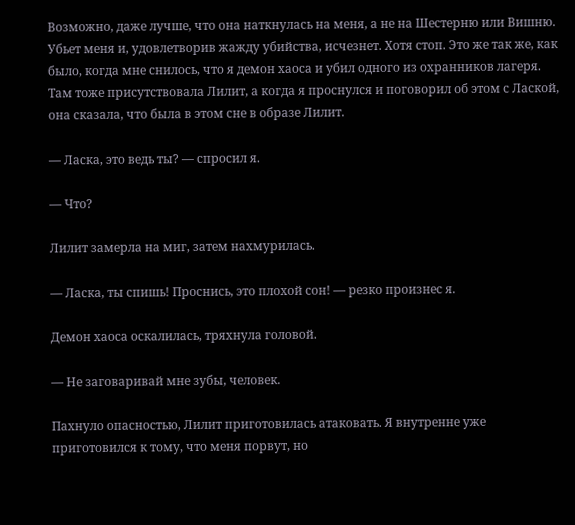Возможно, даже лучше, что она наткнулась на меня, а не на Шестерню или Вишню. Убьет меня и, удовлетворив жажду убийства, исчезнет. Хотя стоп. Это же так же, как было, когда мне снилось, что я демон хаоса и убил одного из охранников лагеря. Там тоже присутствовала Лилит, а когда я проснулся и поговорил об этом с Лаской, она сказала, что была в этом сне в образе Лилит.

— Ласка, это ведь ты? — спросил я.

— Что?

Лилит замерла на миг, затем нахмурилась.

— Ласка, ты спишь! Проснись, это плохой сон! — резко произнес я.

Демон хаоса оскалилась, тряхнула головой.

— Не заговаривай мне зубы, человек.

Пахнуло опасностью, Лилит приготовилась атаковать. Я внутренне уже приготовился к тому, что меня порвут, но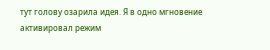тут голову озарила идея. Я в одно мгновение активировал режим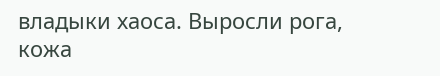владыки хаоса. Выросли рога, кожа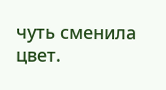чуть сменила цвет.